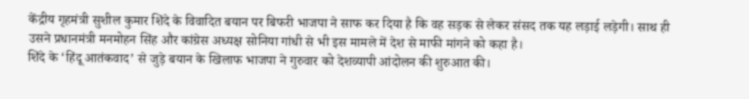केंद्रीय गृहमंत्री सुशील कुमार शिंदे के विवादित बयान पर बिफरी भाजपा ने साफ कर दिया है कि वह सड़क से लेकर संसद तक यह लड़ाई लड़ेगी। साथ ही उसने प्रधानमंत्री मनमोहन सिंह और कांग्रेस अध्यक्ष सोनिया गांधी से भी इस मामले में देश से माफी मांगने को कहा है।
शिंदे के ‘हिंदू आतंकवाद’ से जुड़े बयान के खिलाफ भाजपा ने गुरुवार को देशव्यापी आंदोलन की शुरुआत की।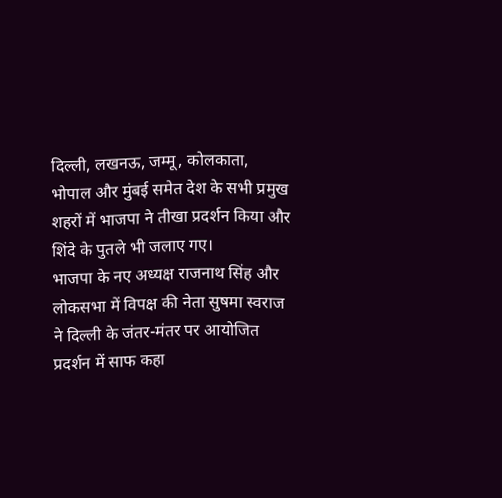दिल्ली, लखनऊ, जम्मू, कोलकाता, भोपाल और मुंबई समेत देश के सभी प्रमुख शहरों में भाजपा ने तीखा प्रदर्शन किया और शिंदे के पुतले भी जलाए गए।
भाजपा के नए अध्यक्ष राजनाथ सिंह और लोकसभा में विपक्ष की नेता सुषमा स्वराज ने दिल्ली के जंतर-मंतर पर आयोजित प्रदर्शन में साफ कहा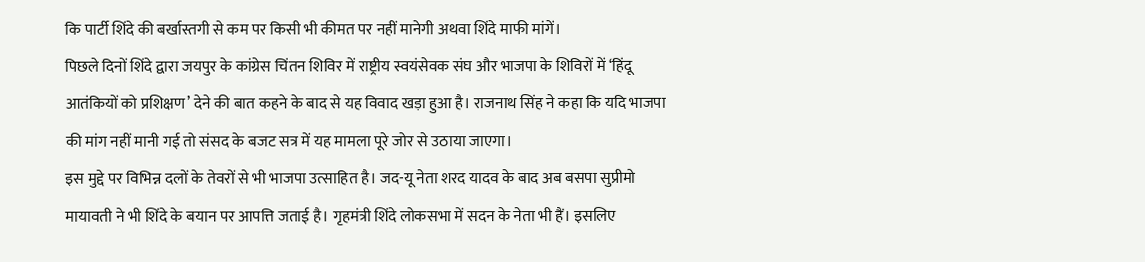कि पार्टी शिंदे की बर्खास्तगी से कम पर किसी भी कीमत पर नहीं मानेगी अथवा शिंदे माफी मांगें।
पिछले दिनों शिंदे द्वारा जयपुर के कांग्रेस चिंतन शिविर में राष्ट्रीय स्वयंसेवक संघ और भाजपा के शिविरों में ‘हिंदू आतंकियों को प्रशिक्षण’ देने की बात कहने के बाद से यह विवाद खड़ा हुआ है। राजनाथ सिंह ने कहा कि यदि भाजपा की मांग नहीं मानी गई तो संसद के बजट सत्र में यह मामला पूरे जोर से उठाया जाएगा।
इस मुद्दे पर विभिन्न दलों के तेवरों से भी भाजपा उत्साहित है। जद-यू नेता शरद यादव के बाद अब बसपा सुप्रीमो मायावती ने भी शिंदे के बयान पर आपत्ति जताई है। गृहमंत्री शिंदे लोकसभा में सदन के नेता भी हैं। इसलिए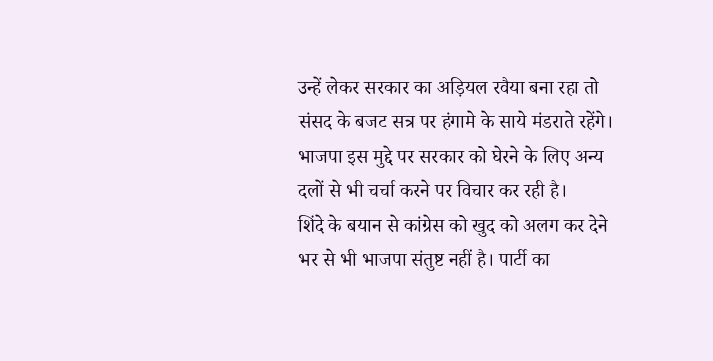उन्हें लेकर सरकार का अड़ियल रवैया बना रहा तो संसद के बजट सत्र पर हंगामे के साये मंडराते रहेंगे। भाजपा इस मुद्दे पर सरकार को घेरने के लिए अन्य दलों से भी चर्चा करने पर विचार कर रही है।
शिंदे के बयान से कांग्रेस को खुद को अलग कर देने भर से भी भाजपा संतुष्ट नहीं है। पार्टी का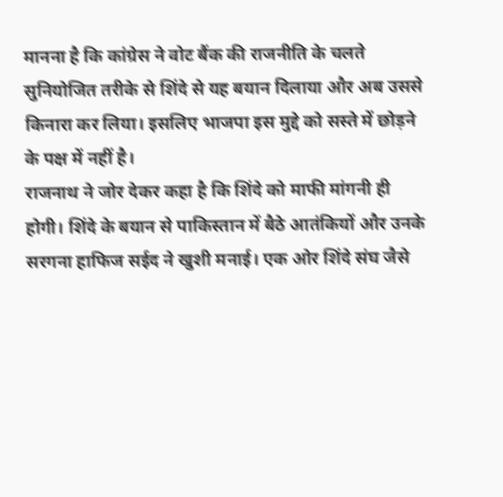मानना है कि कांग्रेस ने वोट बैंक की राजनीति के चलते सुनियोजित तरीके से शिंदे से यह बयान दिलाया और अब उससे किनारा कर लिया। इसलिए भाजपा इस मुद्दे को सस्ते में छोड़ने के पक्ष में नहीं है।
राजनाथ ने जोर देकर कहा है कि शिंदे को माफी मांगनी ही होगी। शिंदे के बयान से पाकिस्तान में बैठे आतंकियों और उनके सरगना हाफिज सईद ने खुशी मनाई। एक ओर शिंदे संघ जैसे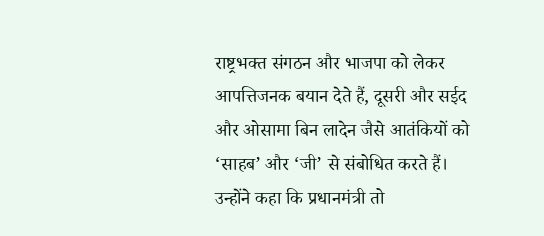राष्ट्रभक्त संगठन और भाजपा को लेकर आपत्तिजनक बयान देते हैं, दूसरी और सईद और ओसामा बिन लादेन जैसे आतंकियों को ‘साहब’ और ‘जी’ से संबोधित करते हैं।
उन्होंने कहा कि प्रधानमंत्री तो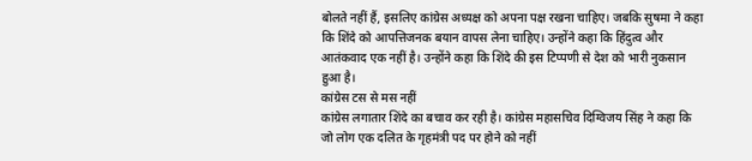बोलते नहीं हैं, इसलिए कांग्रेस अध्यक्ष को अपना पक्ष रखना चाहिए। जबकि सुषमा ने कहा कि शिंदे को आपत्तिजनक बयान वापस लेना चाहिए। उन्होंने कहा कि हिंदुत्व और आतंकवाद एक नहीं है। उन्होंने कहा कि शिंदे की इस टिप्पणी से देश को भारी नुकसान हुआ है।
कांग्रेस टस से मस नहीं
कांग्रेस लगातार शिंदे का बचाव कर रही है। कांग्रेस महासचिव दिग्विजय सिंह ने कहा कि जो लोग एक दलित के गृहमंत्री पद पर होने को नहीं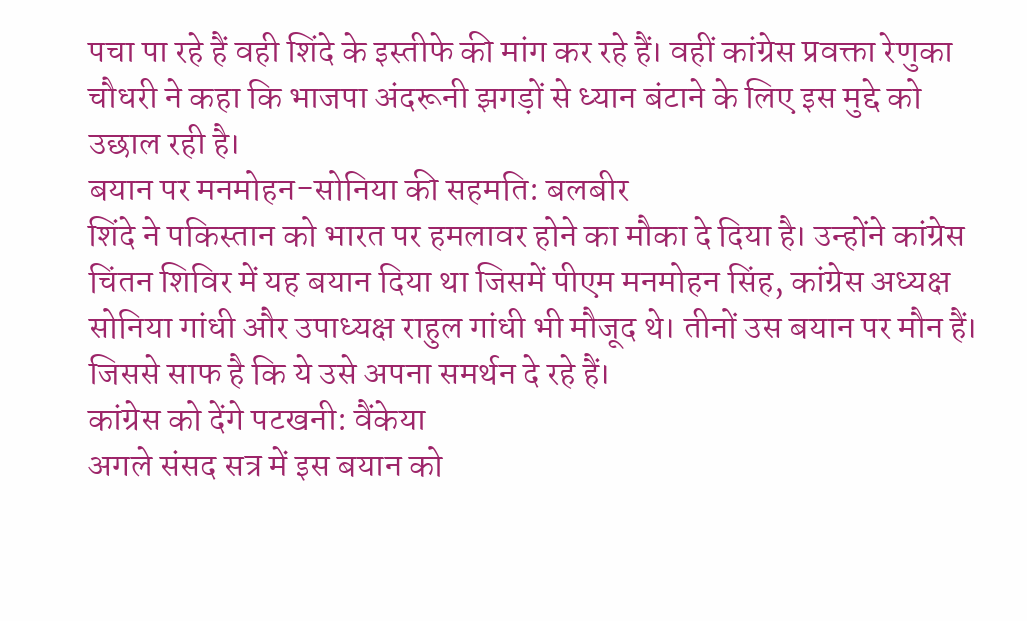पचा पा रहे हैं वही शिंदे के इस्तीफे की मांग कर रहे हैं। वहीं कांग्रेस प्रवक्ता रेणुका चौधरी ने कहा कि भाजपा अंदरूनी झगड़ों से ध्यान बंटाने के लिए इस मुद्दे को उछाल रही है।
बयान पर मनमोहन-सोनिया की सहमति: बलबीर
शिंदे ने पकिस्तान को भारत पर हमलावर होने का मौका दे दिया है। उन्होंने कांग्रेस चिंतन शिविर में यह बयान दिया था जिसमें पीएम मनमोहन सिंह, कांग्रेस अध्यक्ष सोनिया गांधी और उपाध्यक्ष राहुल गांधी भी मौजूद थे। तीनों उस बयान पर मौन हैं। जिससे साफ है कि ये उसे अपना समर्थन दे रहे हैं।
कांग्रेस को देंगे पटखनी: वैंकेया
अगले संसद सत्र में इस बयान को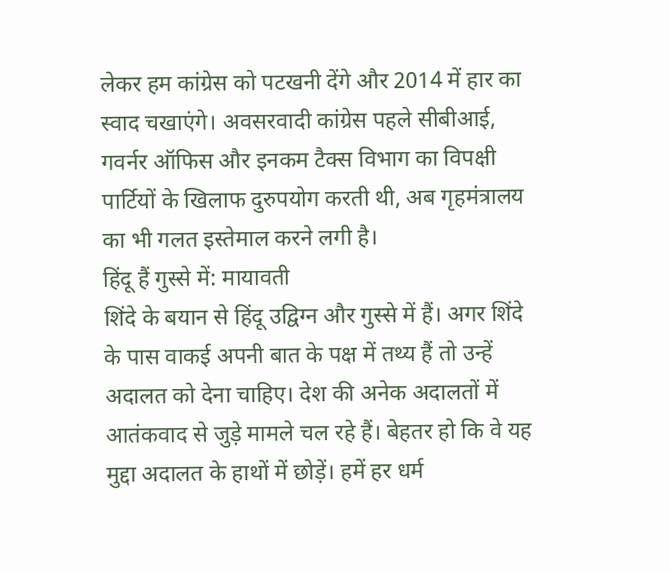लेकर हम कांग्रेस को पटखनी देंगे और 2014 में हार का स्वाद चखाएंगे। अवसरवादी कांग्रेस पहले सीबीआई, गवर्नर ऑफिस और इनकम टैक्स विभाग का विपक्षी पार्टियों के खिलाफ दुरुपयोग करती थी, अब गृहमंत्रालय का भी गलत इस्तेमाल करने लगी है।
हिंदू हैं गुस्से में: मायावती
शिंदे के बयान से हिंदू उद्विग्न और गुस्से में हैं। अगर शिंदे के पास वाकई अपनी बात के पक्ष में तथ्य हैं तो उन्हें अदालत को देना चाहिए। देश की अनेक अदालतों में आतंकवाद से जुड़े मामले चल रहे हैं। बेहतर हो कि वे यह मुद्दा अदालत के हाथों में छोड़ें। हमें हर धर्म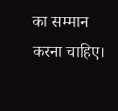का सम्मान करना चाहिए।